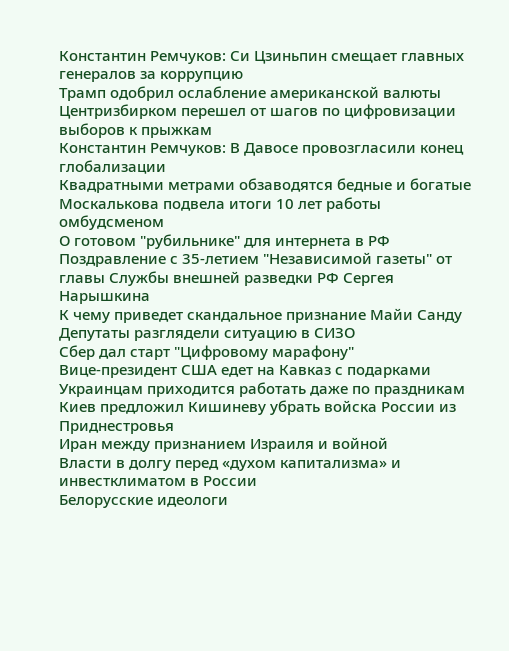Константин Ремчуков: Си Цзиньпин смещает главных генералов за коррупцию
Трамп одобрил ослабление американской валюты
Центризбирком перешел от шагов по цифровизации выборов к прыжкам
Константин Ремчуков: В Давосе провозгласили конец глобализации
Квадратными метрами обзаводятся бедные и богатые
Москалькова подвела итоги 10 лет работы омбудсменом
О готовом "рубильнике" для интернета в РФ
Поздравление с 35-летием "Независимой газеты" от главы Службы внешней разведки РФ Сергея Нарышкина
К чему приведет скандальное признание Майи Санду
Депутаты разглядели ситуацию в СИЗО
Сбер дал старт "Цифровому марафону"
Вице-президент США едет на Кавказ с подарками
Украинцам приходится работать даже по праздникам
Киев предложил Кишиневу убрать войска России из Приднестровья
Иран между признанием Израиля и войной
Власти в долгу перед «духом капитализма» и инвестклиматом в России
Белорусские идеологи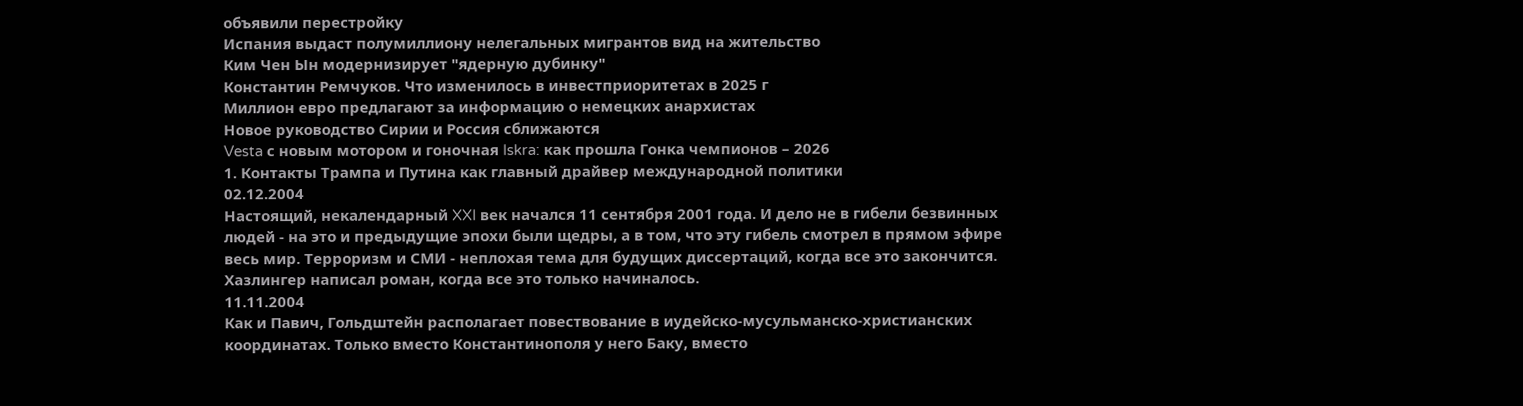объявили перестройку
Испания выдаст полумиллиону нелегальных мигрантов вид на жительство
Ким Чен Ын модернизирует "ядерную дубинку"
Константин Ремчуков. Что изменилось в инвестприоритетах в 2025 г
Миллион евро предлагают за информацию о немецких анархистах
Новое руководство Сирии и Россия сближаются
Vesta с новым мотором и гоночная Iskra: как прошла Гонка чемпионов – 2026
1. Контакты Трампа и Путина как главный драйвер международной политики
02.12.2004
Настоящий, некалендарный XXI век начался 11 сентября 2001 года. И дело не в гибели безвинных людей - на это и предыдущие эпохи были щедры, а в том, что эту гибель смотрел в прямом эфире весь мир. Терроризм и СМИ - неплохая тема для будущих диссертаций, когда все это закончится. Хазлингер написал роман, когда все это только начиналось.
11.11.2004
Как и Павич, Гольдштейн располагает повествование в иудейско-мусульманско-христианских координатах. Только вместо Константинополя у него Баку, вместо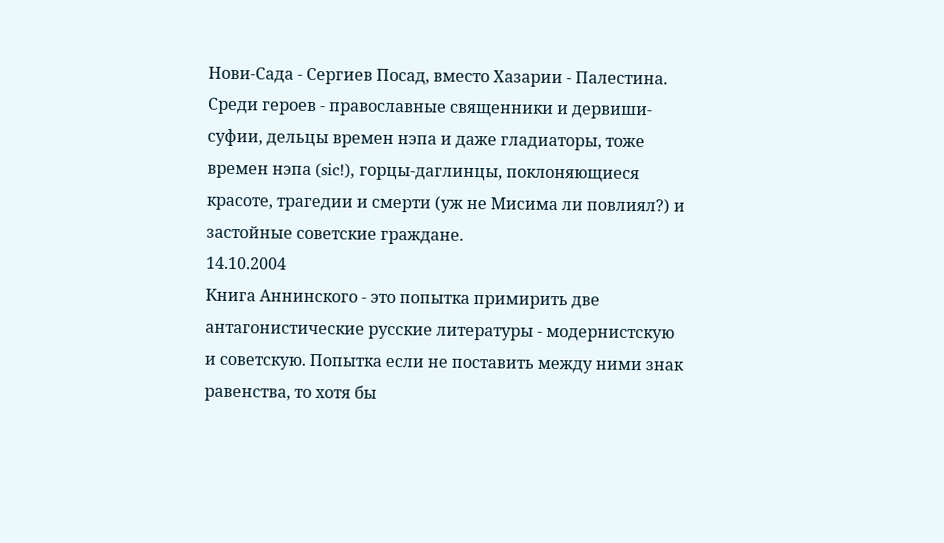Нови-Сада - Сергиев Посад, вместо Хазарии - Палестина. Среди героев - православные священники и дервиши-суфии, дельцы времен нэпа и даже гладиаторы, тоже времен нэпа (sic!), горцы-даглинцы, поклоняющиеся красоте, трагедии и смерти (уж не Мисима ли повлиял?) и застойные советские граждане.
14.10.2004
Книга Аннинского - это попытка примирить две антагонистические русские литературы - модернистскую и советскую. Попытка если не поставить между ними знак равенства, то хотя бы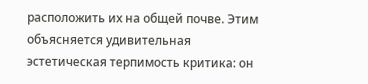расположить их на общей почве. Этим объясняется удивительная эстетическая терпимость критика: он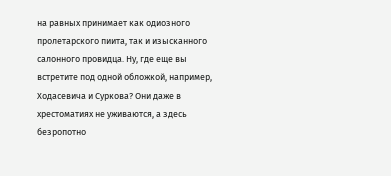на равных принимает как одиозного пролетарского пиита, так и изысканного салонного провидца. Ну, где еще вы встретите под одной обложкой, например, Ходасевича и Суркова? Они даже в хрестоматиях не уживаются, а здесь безропотно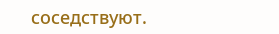соседствуют.